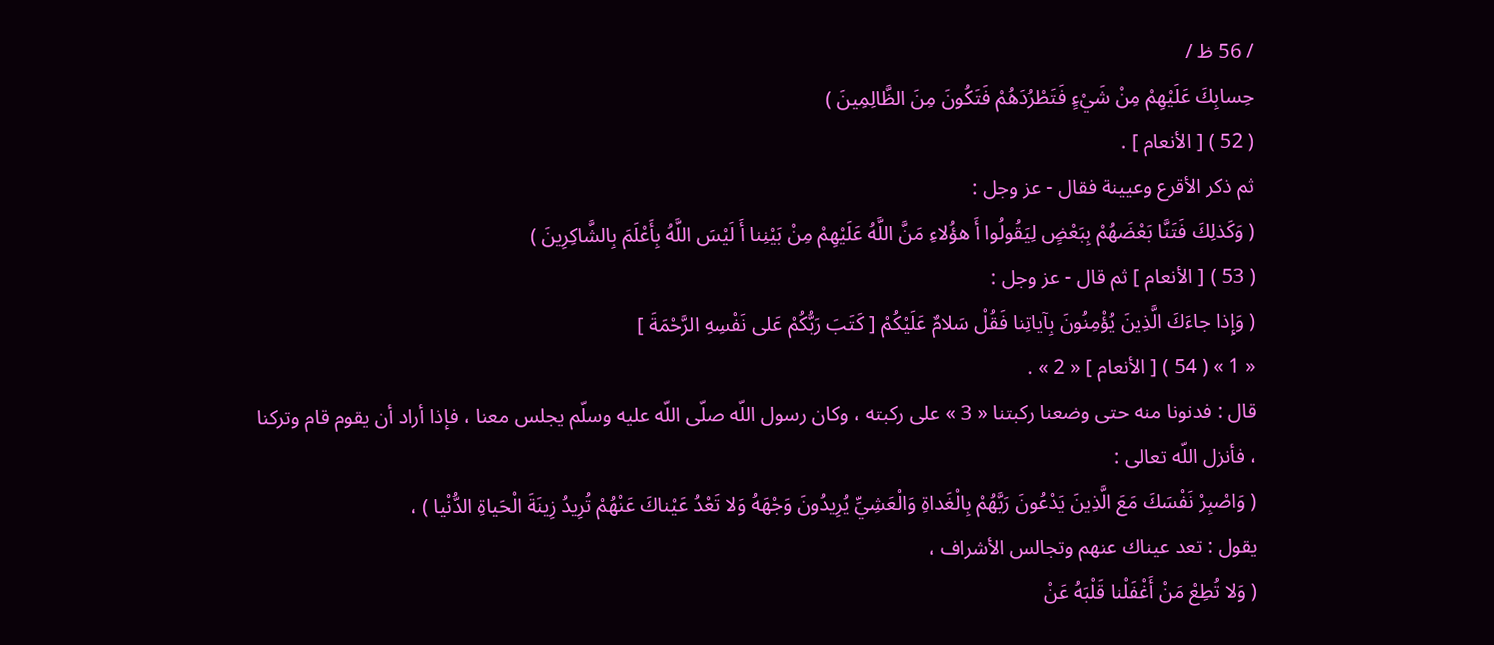/ 56 ظ /
حِسابِكَ عَلَيْهِمْ مِنْ شَيْءٍ فَتَطْرُدَهُمْ فَتَكُونَ مِنَ الظَّالِمِينَ )
( 52 ) [ الأنعام ] .
ثم ذكر الأقرع وعيينة فقال - عز وجل :
( وَكَذلِكَ فَتَنَّا بَعْضَهُمْ بِبَعْضٍ لِيَقُولُوا أَ هؤُلاءِ مَنَّ اللَّهُ عَلَيْهِمْ مِنْ بَيْنِنا أَ لَيْسَ اللَّهُ بِأَعْلَمَ بِالشَّاكِرِينَ )
( 53 ) [ الأنعام ] ثم قال - عز وجل :
( وَإِذا جاءَكَ الَّذِينَ يُؤْمِنُونَ بِآياتِنا فَقُلْ سَلامٌ عَلَيْكُمْ [ كَتَبَ رَبُّكُمْ عَلى نَفْسِهِ الرَّحْمَةَ ]
« 1 » ( 54 ) [ الأنعام ] « 2 » .
قال : فدنونا منه حتى وضعنا ركبتنا « 3 » على ركبته ، وكان رسول اللّه صلّى اللّه عليه وسلّم يجلس معنا ، فإذا أراد أن يقوم قام وتركنا ، فأنزل اللّه تعالى :
( وَاصْبِرْ نَفْسَكَ مَعَ الَّذِينَ يَدْعُونَ رَبَّهُمْ بِالْغَداةِ وَالْعَشِيِّ يُرِيدُونَ وَجْهَهُ وَلا تَعْدُ عَيْناكَ عَنْهُمْ تُرِيدُ زِينَةَ الْحَياةِ الدُّنْيا ) ،
يقول : تعد عيناك عنهم وتجالس الأشراف ،
( وَلا تُطِعْ مَنْ أَغْفَلْنا قَلْبَهُ عَنْ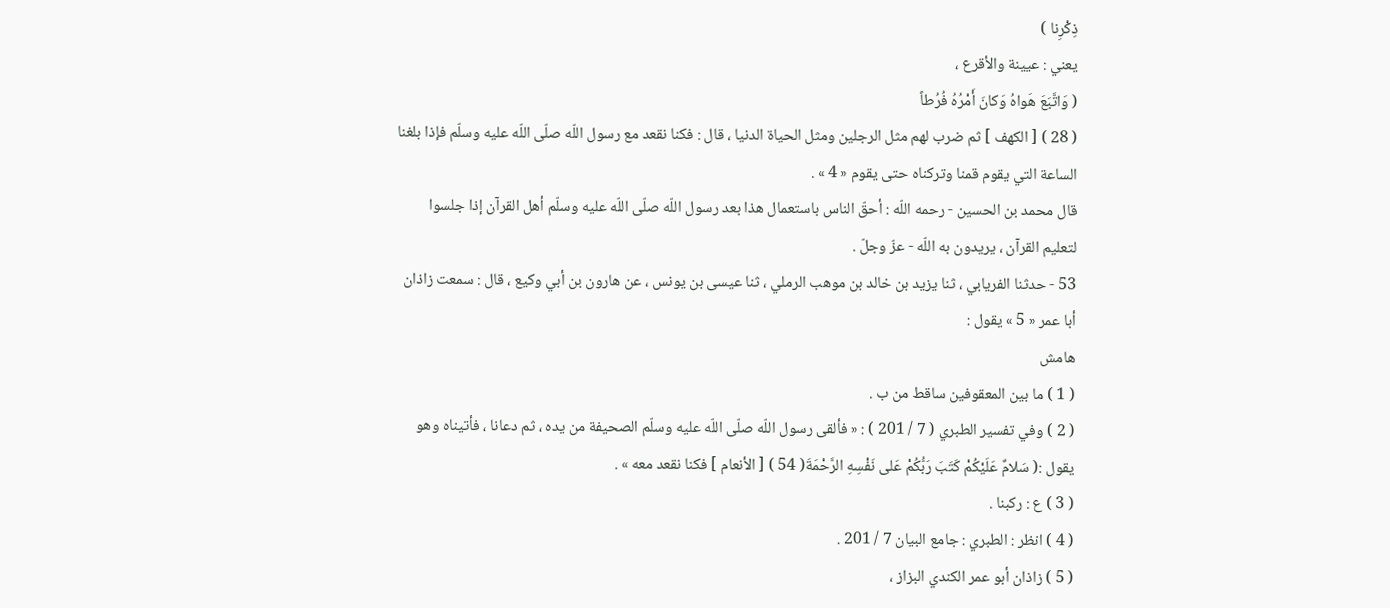ذِكْرِنا )
يعني : عيينة والأقرع ،
( وَاتَّبَعَ هَواهُ وَكانَ أَمْرُهُ فُرُطاً
( 28 ) [ الكهف ] ثم ضرب لهم مثل الرجلين ومثل الحياة الدنيا ، قال : فكنا نقعد مع رسول اللّه صلّى اللّه عليه وسلّم فإذا بلغنا الساعة التي يقوم قمنا وتركناه حتى يقوم « 4 » .
قال محمد بن الحسين - رحمه اللّه : أحقّ الناس باستعمال هذا بعد رسول اللّه صلّى اللّه عليه وسلّم أهل القرآن إذا جلسوا لتعليم القرآن ، يريدون به اللّه - عزّ وجلّ .
53 - حدثنا الفريابي ، ثنا يزيد بن خالد بن موهب الرملي ، ثنا عيسى بن يونس ، عن هارون بن أبي وكيع ، قال : سمعت زاذان أبا عمر « 5 » يقول :
هامش
( 1 ) ما بين المعقوفين ساقط من ب .
( 2 ) وفي تفسير الطبري ( 7 / 201 ) : « فألقى رسول اللّه صلّى اللّه عليه وسلّم الصحيفة من يده ، ثم دعانا ، فأتيناه وهو يقول :( سَلامٌ عَلَيْكُمْ كَتَبَ رَبُّكُمْ عَلى نَفْسِهِ الرَّحْمَةَ( 54 ) [ الأنعام ] فكنا نقعد معه » .
( 3 ) ع : ركبنا .
( 4 ) انظر : الطبري : جامع البيان 7 / 201 .
( 5 ) زاذان أبو عمر الكندي البزاز ،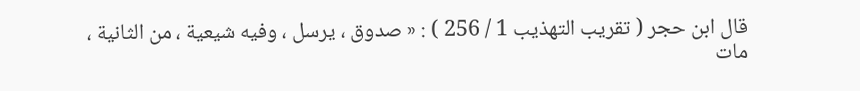قال ابن حجر ( تقريب التهذيب 1 / 256 ) : « صدوق ، يرسل ، وفيه شيعية ، من الثانية ، مات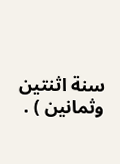سنة اثنتين وثمانين ) .